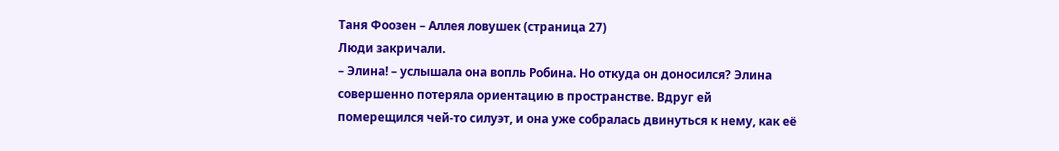Таня Фоозен – Аллея ловушек (страница 27)
Люди закричали.
– Элина! – услышала она вопль Робина. Но откуда он доносился? Элина совершенно потеряла ориентацию в пространстве. Вдруг ей померещился чей-то силуэт, и она уже собралась двинуться к нему, как её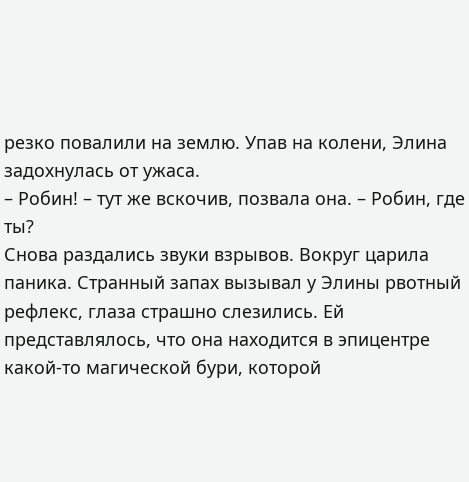резко повалили на землю. Упав на колени, Элина задохнулась от ужаса.
– Робин! – тут же вскочив, позвала она. – Робин, где ты?
Снова раздались звуки взрывов. Вокруг царила паника. Странный запах вызывал у Элины рвотный рефлекс, глаза страшно слезились. Ей представлялось, что она находится в эпицентре какой-то магической бури, которой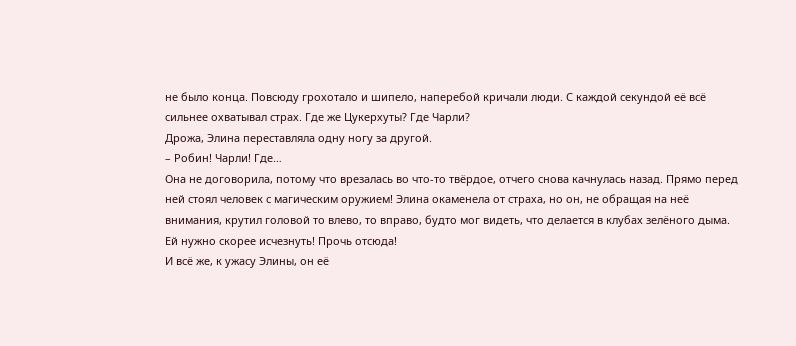не было конца. Повсюду грохотало и шипело, наперебой кричали люди. С каждой секундой её всё сильнее охватывал страх. Где же Цукерхуты? Где Чарли?
Дрожа, Элина переставляла одну ногу за другой.
– Робин! Чарли! Где…
Она не договорила, потому что врезалась во что-то твёрдое, отчего снова качнулась назад. Прямо перед ней стоял человек с магическим оружием! Элина окаменела от страха, но он, не обращая на неё внимания, крутил головой то влево, то вправо, будто мог видеть, что делается в клубах зелёного дыма.
Ей нужно скорее исчезнуть! Прочь отсюда!
И всё же, к ужасу Элины, он её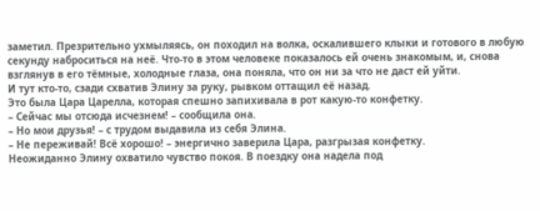заметил. Презрительно ухмыляясь, он походил на волка, оскалившего клыки и готового в любую секунду наброситься на неё. Что-то в этом человеке показалось ей очень знакомым, и, снова взглянув в его тёмные, холодные глаза, она поняла, что он ни за что не даст ей уйти.
И тут кто-то, сзади схватив Элину за руку, рывком оттащил её назад.
Это была Цара Царелла, которая спешно запихивала в рот какую-то конфетку.
– Сейчас мы отсюда исчезнем! – сообщила она.
– Но мои друзья! – с трудом выдавила из себя Элина.
– Не переживай! Всё хорошо! – энергично заверила Цара, разгрызая конфетку.
Неожиданно Элину охватило чувство покоя. В поездку она надела под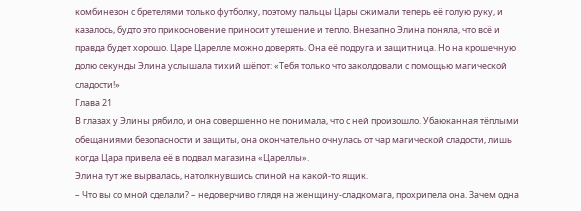комбинезон с бретелями только футболку, поэтому пальцы Цары сжимали теперь её голую руку, и казалось, будто это прикосновение приносит утешение и тепло. Внезапно Элина поняла, что всё и правда будет хорошо. Царе Царелле можно доверять. Она её подруга и защитница. Но на крошечную долю секунды Элина услышала тихий шёпот: «Тебя только что заколдовали с помощью магической сладости!»
Глава 21
В глазах у Элины рябило, и она совершенно не понимала, что с ней произошло. Убаюканная тёплыми обещаниями безопасности и защиты, она окончательно очнулась от чар магической сладости, лишь когда Цара привела её в подвал магазина «Цареллы».
Элина тут же вырвалась, натолкнувшись спиной на какой-то ящик.
– Что вы со мной сделали? – недоверчиво глядя на женщину-сладкомага, прохрипела она. Зачем одна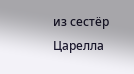из сестёр Царелла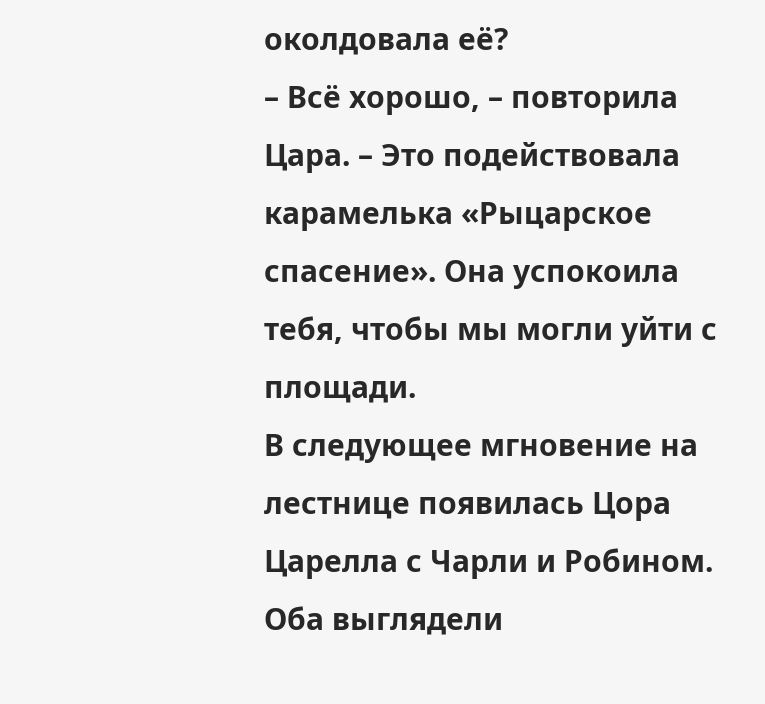околдовала её?
– Всё хорошо, – повторила Цара. – Это подействовала карамелька «Рыцарское спасение». Она успокоила тебя, чтобы мы могли уйти с площади.
В следующее мгновение на лестнице появилась Цора Царелла с Чарли и Робином. Оба выглядели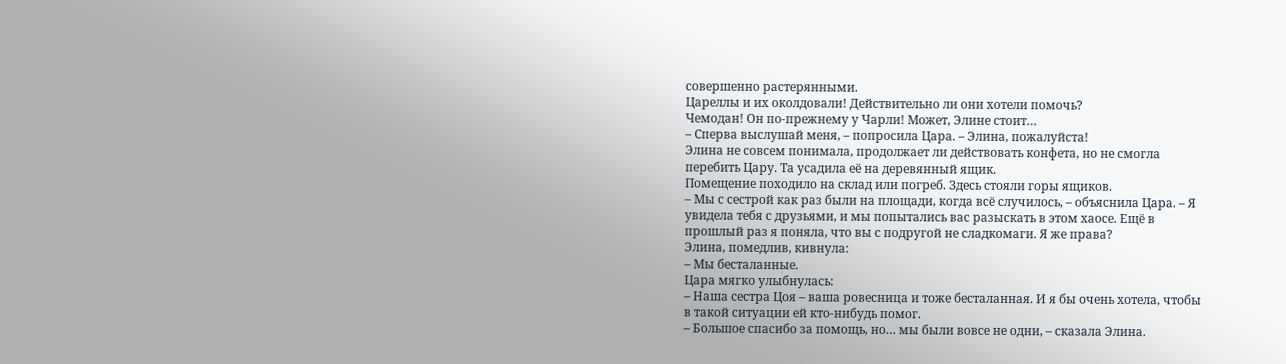совершенно растерянными.
Цареллы и их околдовали! Действительно ли они хотели помочь?
Чемодан! Он по-прежнему у Чарли! Может, Элине стоит…
– Сперва выслушай меня, – попросила Цара. – Элина, пожалуйста!
Элина не совсем понимала, продолжает ли действовать конфета, но не смогла перебить Цару. Та усадила её на деревянный ящик.
Помещение походило на склад или погреб. Здесь стояли горы ящиков.
– Мы с сестрой как раз были на площади, когда всё случилось, – объяснила Цара. – Я увидела тебя с друзьями, и мы попытались вас разыскать в этом хаосе. Ещё в прошлый раз я поняла, что вы с подругой не сладкомаги. Я же права?
Элина, помедлив, кивнула:
– Мы бесталанные.
Цара мягко улыбнулась:
– Наша сестра Цоя – ваша ровесница и тоже бесталанная. И я бы очень хотела, чтобы в такой ситуации ей кто-нибудь помог.
– Большое спасибо за помощь, но… мы были вовсе не одни, – сказала Элина.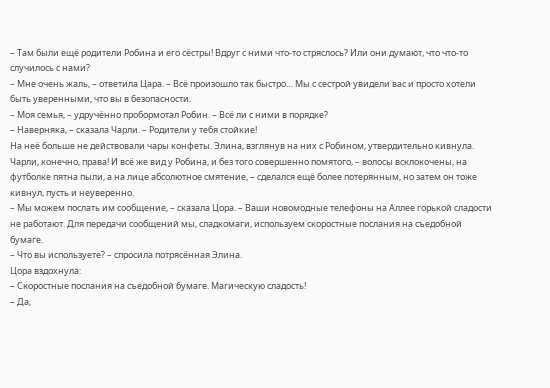– Там были ещё родители Робина и его сёстры! Вдруг с ними что-то стряслось? Или они думают, что что-то случилось с нами?
– Мне очень жаль, – ответила Цара. – Всё произошло так быстро… Мы с сестрой увидели вас и просто хотели быть уверенными, что вы в безопасности.
– Моя семья, – удручённо пробормотал Робин. – Всё ли с ними в порядке?
– Наверняка, – сказала Чарли. – Родители у тебя стойкие!
На неё больше не действовали чары конфеты. Элина, взглянув на них с Робином, утвердительно кивнула. Чарли, конечно, права! И всё же вид у Робина, и без того совершенно помятого, – волосы всклокочены, на футболке пятна пыли, а на лице абсолютное смятение, – сделался ещё более потерянным, но затем он тоже кивнул, пусть и неуверенно.
– Мы можем послать им сообщение, – сказала Цора. – Ваши новомодные телефоны на Аллее горькой сладости не работают. Для передачи сообщений мы, сладкомаги, используем скоростные послания на съедобной бумаге.
– Что вы используете? – спросила потрясённая Элина.
Цора вздохнула:
– Скоростные послания на съедобной бумаге. Магическую сладость!
– Да,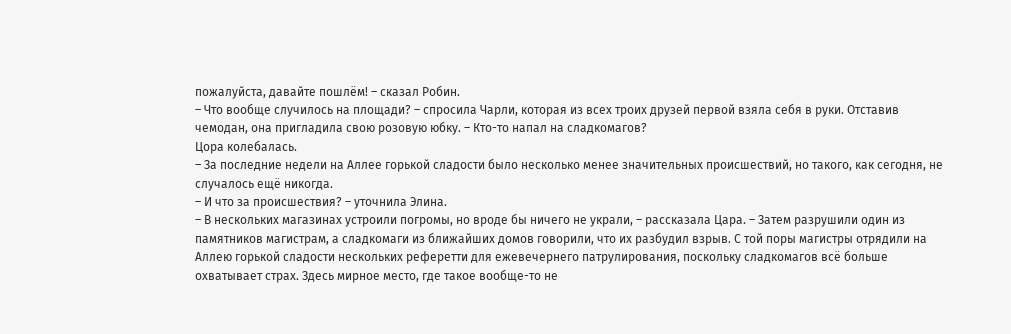пожалуйста, давайте пошлём! – сказал Робин.
– Что вообще случилось на площади? – спросила Чарли, которая из всех троих друзей первой взяла себя в руки. Отставив чемодан, она пригладила свою розовую юбку. – Кто-то напал на сладкомагов?
Цора колебалась.
– За последние недели на Аллее горькой сладости было несколько менее значительных происшествий, но такого, как сегодня, не случалось ещё никогда.
– И что за происшествия? – уточнила Элина.
– В нескольких магазинах устроили погромы, но вроде бы ничего не украли, – рассказала Цара. – Затем разрушили один из памятников магистрам, а сладкомаги из ближайших домов говорили, что их разбудил взрыв. С той поры магистры отрядили на Аллею горькой сладости нескольких реферетти для ежевечернего патрулирования, поскольку сладкомагов всё больше охватывает страх. Здесь мирное место, где такое вообще-то не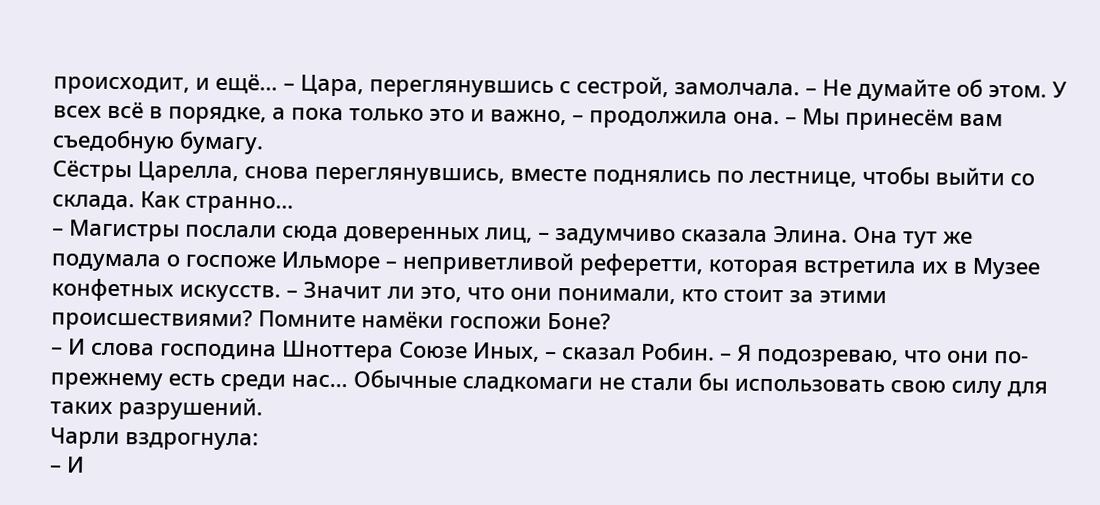происходит, и ещё… – Цара, переглянувшись с сестрой, замолчала. – Не думайте об этом. У всех всё в порядке, а пока только это и важно, – продолжила она. – Мы принесём вам съедобную бумагу.
Сёстры Царелла, снова переглянувшись, вместе поднялись по лестнице, чтобы выйти со склада. Как странно…
– Магистры послали сюда доверенных лиц, – задумчиво сказала Элина. Она тут же подумала о госпоже Ильморе – неприветливой реферетти, которая встретила их в Музее конфетных искусств. – Значит ли это, что они понимали, кто стоит за этими происшествиями? Помните намёки госпожи Боне?
– И слова господина Шноттера Союзе Иных, – сказал Робин. – Я подозреваю, что они по-прежнему есть среди нас… Обычные сладкомаги не стали бы использовать свою силу для таких разрушений.
Чарли вздрогнула:
– И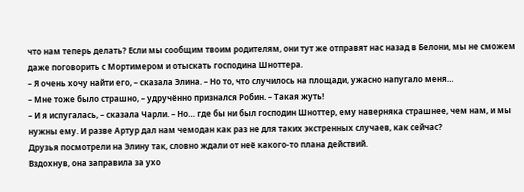что нам теперь делать? Если мы сообщим твоим родителям, они тут же отправят нас назад в Белони, мы не сможем даже поговорить с Мортимером и отыскать господина Шноттера.
– Я очень хочу найти его, – сказала Элина. – Но то, что случилось на площади, ужасно напугало меня…
– Мне тоже было страшно, – удручённо признался Робин. – Такая жуть!
– И я испугалась, – сказала Чарли. – Но… где бы ни был господин Шноттер, ему наверняка страшнее, чем нам, и мы нужны ему. И разве Артур дал нам чемодан как раз не для таких экстренных случаев, как сейчас?
Друзья посмотрели на Элину так, словно ждали от неё какого-то плана действий.
Вздохнув, она заправила за ухо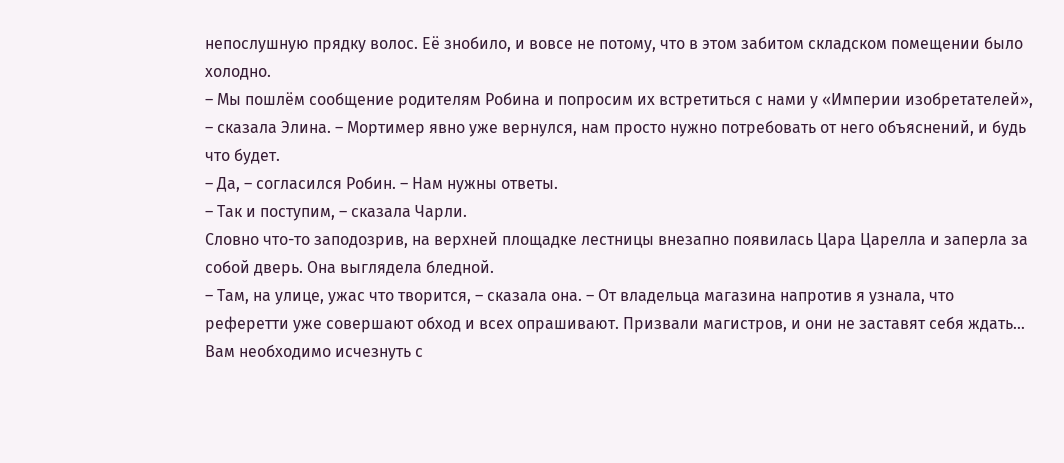непослушную прядку волос. Её знобило, и вовсе не потому, что в этом забитом складском помещении было холодно.
– Мы пошлём сообщение родителям Робина и попросим их встретиться с нами у «Империи изобретателей», – сказала Элина. – Мортимер явно уже вернулся, нам просто нужно потребовать от него объяснений, и будь что будет.
– Да, – согласился Робин. – Нам нужны ответы.
– Так и поступим, – сказала Чарли.
Словно что-то заподозрив, на верхней площадке лестницы внезапно появилась Цара Царелла и заперла за собой дверь. Она выглядела бледной.
– Там, на улице, ужас что творится, – сказала она. – От владельца магазина напротив я узнала, что реферетти уже совершают обход и всех опрашивают. Призвали магистров, и они не заставят себя ждать… Вам необходимо исчезнуть с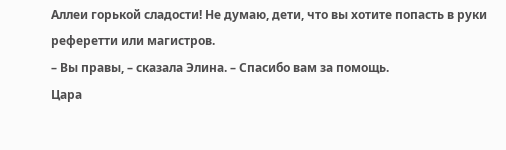Аллеи горькой сладости! Не думаю, дети, что вы хотите попасть в руки реферетти или магистров.
– Вы правы, – сказала Элина. – Спасибо вам за помощь.
Цара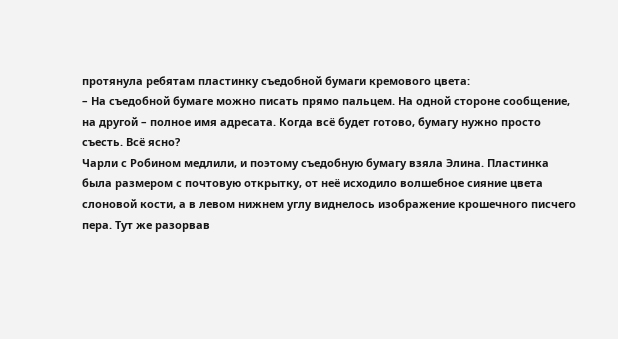протянула ребятам пластинку съедобной бумаги кремового цвета:
– На съедобной бумаге можно писать прямо пальцем. На одной стороне сообщение, на другой – полное имя адресата. Когда всё будет готово, бумагу нужно просто съесть. Всё ясно?
Чарли с Робином медлили, и поэтому съедобную бумагу взяла Элина. Пластинка была размером с почтовую открытку, от неё исходило волшебное сияние цвета слоновой кости, а в левом нижнем углу виднелось изображение крошечного писчего пера. Тут же разорвав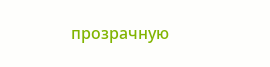прозрачную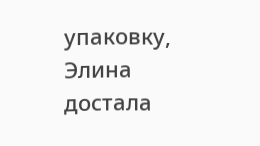упаковку, Элина достала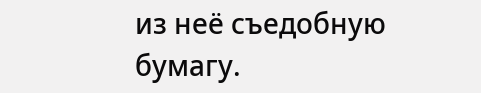из неё съедобную бумагу.